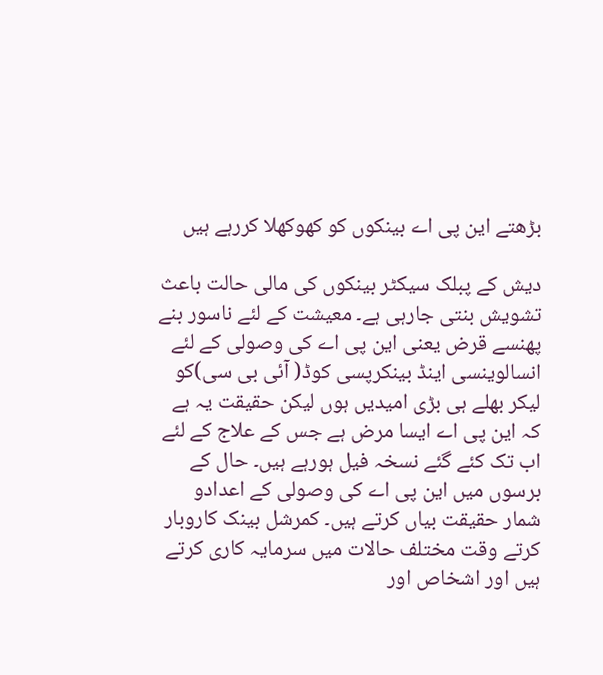بڑھتے این پی اے بینکوں کو کھوکھلا کررہے ہیں

دیش کے پبلک سیکٹر بینکوں کی مالی حالت باعث تشویش بنتی جارہی ہے۔ معیشت کے لئے ناسور بنے پھنسے قرض یعنی این پی اے کی وصولی کے لئے انسالوینسی اینڈ بینکرپسی کوڈ( آئی بی سی)کو لیکر بھلے ہی بڑی امیدیں ہوں لیکن حقیقت یہ ہے کہ این پی اے ایسا مرض ہے جس کے علاج کے لئے اب تک کئے گئے نسخہ فیل ہورہے ہیں۔ حال کے برسوں میں این پی اے کی وصولی کے اعدادو شمار حقیقت بیاں کرتے ہیں۔ کمرشل بینک کاروبار کرتے وقت مختلف حالات میں سرمایہ کاری کرتے ہیں اور اشخاص اور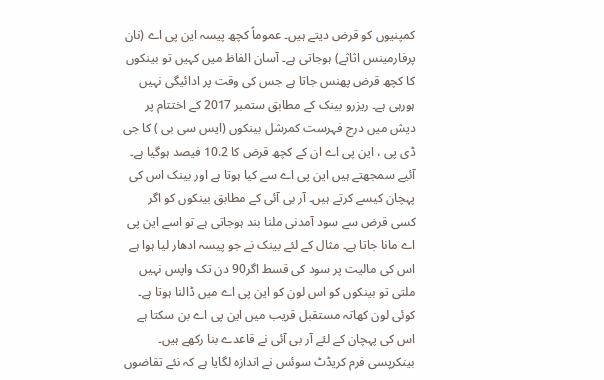کمپنیوں کو قرض دیتے ہیں۔ عموماً کچھ پیسہ این پی اے (نان پرفارمینس اثاثے) ہوجاتی ہے۔ آسان الفاظ میں کہیں تو بینکوں کا کچھ قرض پھنس جاتا ہے جس کی وقت پر ادائیگی نہیں ہورہی ہے۔ ریزرو بینک کے مطابق ستمبر 2017 کے اختتام پر دیش میں درج فہرست کمرشل بینکوں (ایس سی بی ) کا جی ڈی پی ، این پی اے ان کے کچھ قرض کا 10.2 فیصد ہوگیا ہے۔ آئیے سمجھتے ہیں این پی اے سے کیا ہوتا ہے اور بینک اس کی پہچان کیسے کرتے ہیں۔ آر بی آئی کے مطابق بینکوں کو اگر کسی قرض سے سود آمدنی ملنا بند ہوجاتی ہے تو اسے این پی اے مانا جاتا ہے۔ مثال کے لئے بینک نے جو پیسہ ادھار لیا ہوا ہے اس کی مالیت پر سود کی قسط اگر90 دن تک واپس نہیں ملتی تو بینکوں کو اس لون کو این پی اے میں ڈالنا ہوتا ہے۔ کوئی لون کھاتہ مستقبل قریب میں این پی اے بن سکتا ہے اس کی پہچان کے لئے آر بی آئی نے قاعدے بنا رکھے ہیں۔ بینکرپسی فرم کریڈٹ سوئس نے اندازہ لگایا ہے کہ نئے تقاضوں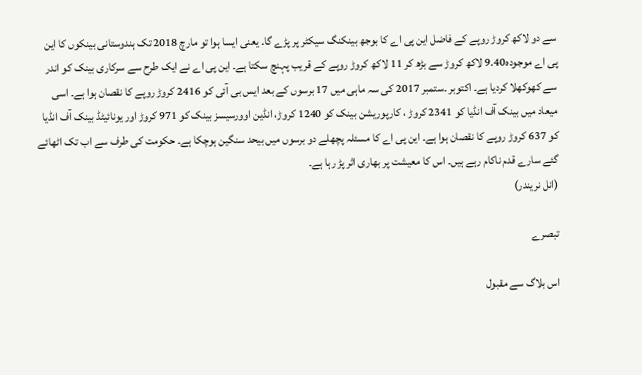سے دو لاکھ کروڑ روپے کے فاضل این پی اے کا بوجھ بینکنگ سیکٹر پر پڑے گا۔ یعنی ایسا ہوا تو مارچ 2018 تک ہندوستانی بینکوں کا این پی اے موجودہ9.40 لاکھ کروڑ سے بڑھ کر 11 لاکھ کروڑ روپے کے قریب پہنچ سکتا ہے۔ این پی اے نے ایک طرح سے سرکاری بینک کو اندر سے کھوکھلا کردیا ہے۔ اکتوبر ۔ستمبر 2017 کی سہ ماہی میں 17 برسوں کے بعد ایس بی آئی کو 2416 کروڑ روپے کا نقصان ہوا ہے۔ اسی میعاد میں بینک آف انڈیا کو 2341 کروڑ ، کارپوریشن بینک کو 1240 کروڑ، انڈین اوورسیسز بینک کو 971 کروڑ اور یونائیٹڈ بینک آف انڈیا کو 637 کروڑ روپے کا نقصان ہوا ہے۔ این پی اے کا مسئلہ پچھلے دو برسوں میں بیحد سنگین ہوچکا ہے۔ حکومت کی طرف سے اب تک اٹھائے گئے سارے قدم ناکام رہے ہیں۔ اس کا معیشت پر بھاری اثر پڑ رہا ہے۔
(انل نریندر)

تبصرے

اس بلاگ سے مقبول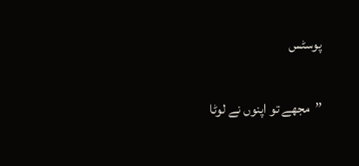پوسٹس

’’مجھے تو اپنوں نے لوٹا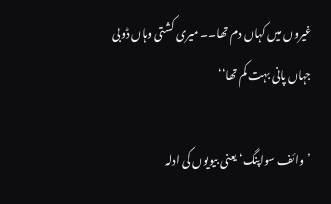غیروں میں کہاں دم تھا۔۔ میری کشتی وہاں ڈوبی جہاں پانی بہت کم تھا‘‘

’وائف سواپنگ‘ یعنی بیویوں کی ادلہ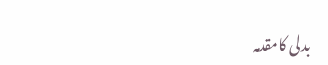بدلی کامقدمہ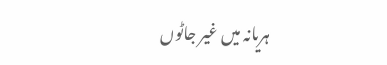ہریانہ میں غیر جاٹوں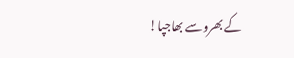کے بھروسے بھاجپا!